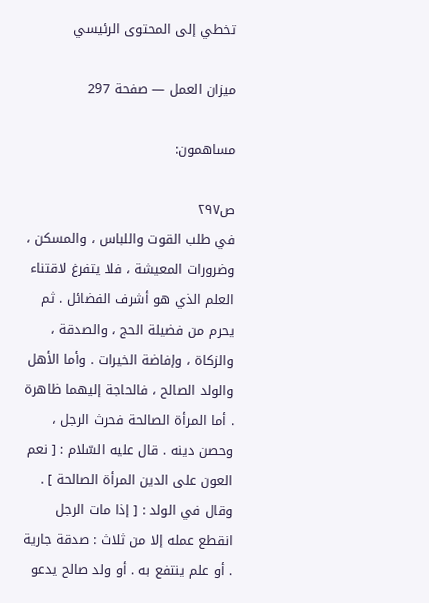تخطي إلى المحتوى الرئيسي

ميزان العمل — صفحة 297

مساهمون:

ص٢٩٧
في طلب القوت واللباس ، والمسكن ، وضرورات المعيشة ، فلا يتفرغ لاقتناء العلم الذي هو أشرف الفضائل . ثم يحرم من فضيلة الحج ، والصدقة ، والزكاة ، وإفاضة الخيرات . وأما الأهل والولد الصالح ، فالحاجة إليهما ظاهرة . أما المرأة الصالحة فحرث الرجل ، وحصن دينه . قال عليه السّلام : [ نعم العون على الدين المرأة الصالحة ] . وقال في الولد : [ إذا مات الرجل انقطع عمله إلا من ثلاث : صدقة جارية . أو علم ينتفع به . أو ولد صالح يدعو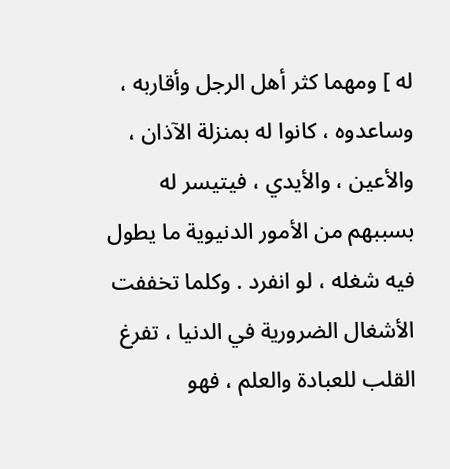له ] ومهما كثر أهل الرجل وأقاربه ، وساعدوه ، كانوا له بمنزلة الآذان ، والأعين ، والأيدي ، فيتيسر له بسببهم من الأمور الدنيوية ما يطول فيه شغله ، لو انفرد . وكلما تخففت الأشغال الضرورية في الدنيا ، تفرغ القلب للعبادة والعلم ، فهو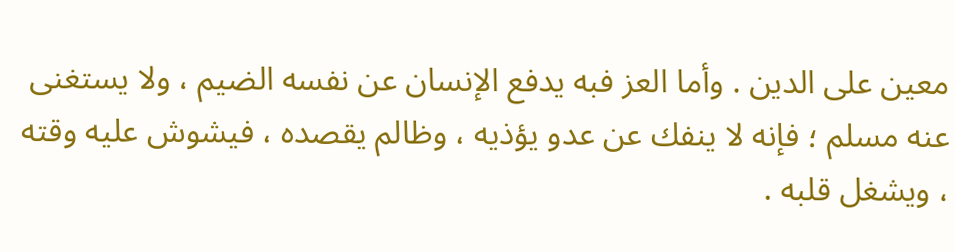معين على الدين . وأما العز فبه يدفع الإنسان عن نفسه الضيم ، ولا يستغنى عنه مسلم ؛ فإنه لا ينفك عن عدو يؤذيه ، وظالم يقصده ، فيشوش عليه وقته ، ويشغل قلبه .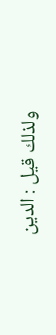ولذلك قيل : الدين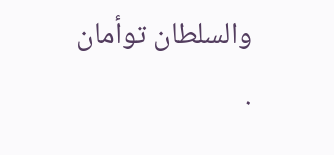والسلطان توأمان .